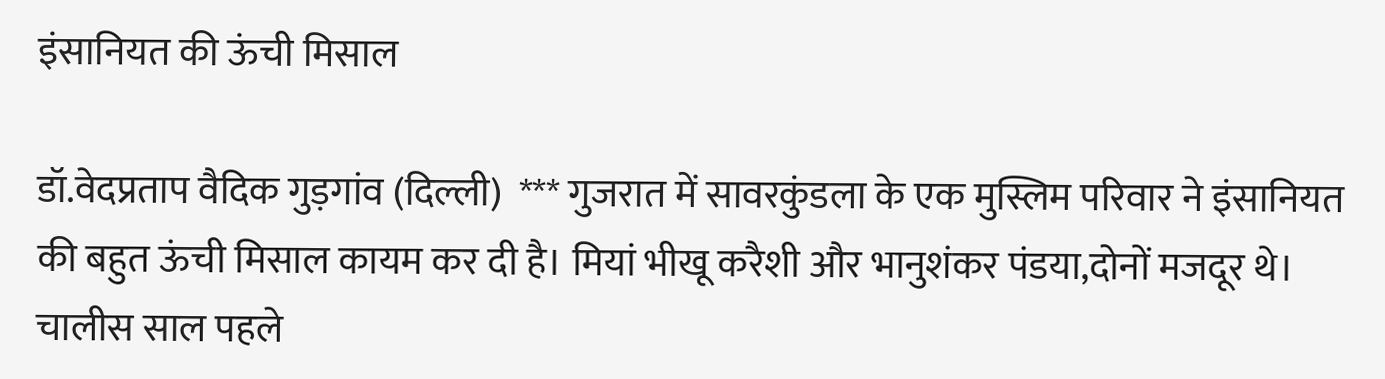इंसानियत की ऊंची मिसाल

डॉ.वेदप्रताप वैदिक गुड़गांव (दिल्ली)  *** गुजरात में सावरकुंडला के एक मुस्लिम परिवार ने इंसानियत की बहुत ऊंची मिसाल कायम कर दी है। मियां भीखू करैशी और भानुशंकर पंडया,दोनों मजदूर थे। चालीस साल पहले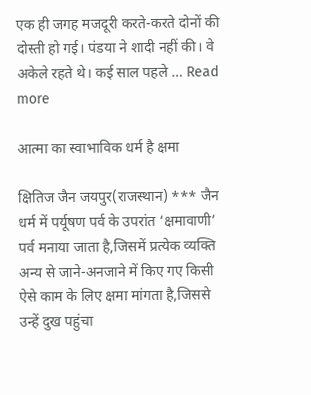एक ही जगह मजदूरी करते-करते दोनों की दोस्ती हो गई। पंडया ने शादी नहीं की। वे अकेले रहते थे। कई साल पहले … Read more

आत्मा का स्वाभाविक धर्म है क्षमा

क्षितिज जैन जयपुर(राजस्थान) *** जैन धर्म में पर्यूषण पर्व के उपरांत ‘क्षमावाणी’ पर्व मनाया जाता है,जिसमें प्रत्येक व्यक्ति अन्य से जाने-अनजाने में किए गए किसी ऐसे काम के लिए क्षमा मांगता है,जिससे उन्हें दुख पहुंचा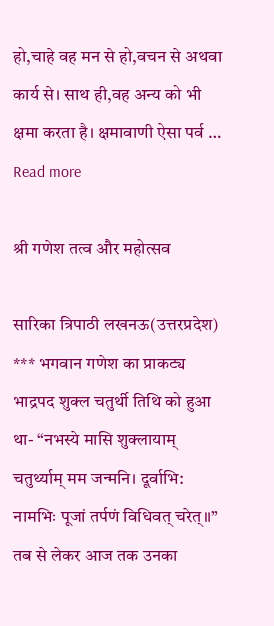हो,चाहे वह मन से हो,वचन से अथवा कार्य से। साथ ही,वह अन्य को भी क्षमा करता है। क्षमावाणी ऐसा पर्व … Read more

श्री गणेश तत्व और महोत्सव

सारिका त्रिपाठी लखनऊ(उत्तरप्रदेश) *** भगवान गणेश का प्राकट्य भाद्रपद शुक्ल चतुर्थी तिथि को हुआ था- “नभस्ये मासि शुक्लायाम् चतुर्थ्याम् मम जन्मनि। दूर्वाभि: नामभिः पूजां तर्पणं विधिवत् चरेत्॥” तब से लेकर आज तक उनका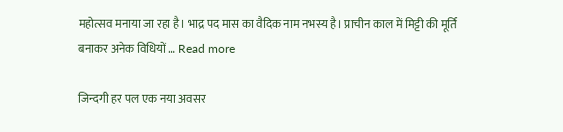महोत्सव मनाया जा रहा है। भाद्र पद मास का वैदिक नाम नभस्य है। प्राचीन काल में मिट्टी की मूर्ति बनाकर अनेक विधियों … Read more

जिन्दगी हर पल एक नया अवसर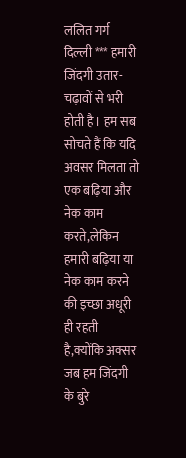ललित गर्ग दिल्ली *** हमारी जिंदगी उतार-चढ़ावों से भरी होती है। हम सब सोचते हैं कि यदि अवसर मिलता तो एक बढ़िया और नेक काम करते,लेकिन हमारी बढ़िया या नेक काम करने की इच्छा अधूरी ही रहती है,क्योंकि अक्सर जब हम जिंदगी के बुरे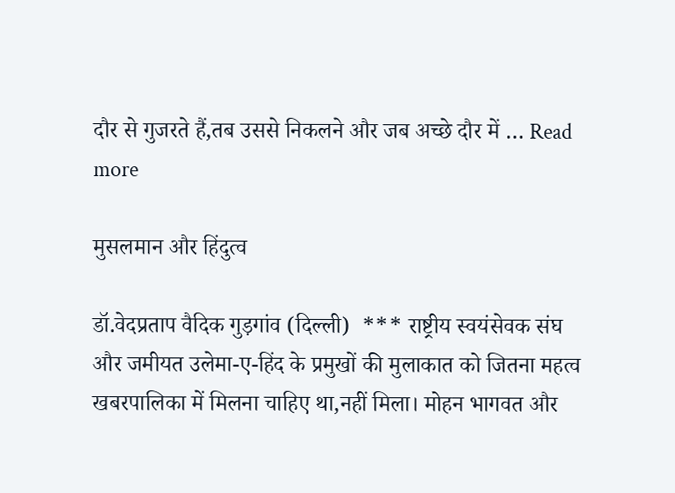दौर से गुजरते हैं,तब उससे निकलने और जब अच्छे दौर में … Read more

मुसलमान और हिंदुत्व

डॉ.वेदप्रताप वैदिक गुड़गांव (दिल्ली)  *** राष्ट्रीय स्वयंसेवक संघ और जमीयत उलेमा-ए-हिंद के प्रमुखों की मुलाकात को जितना महत्व खबरपालिका में मिलना चाहिए था,नहीं मिला। मोहन भागवत और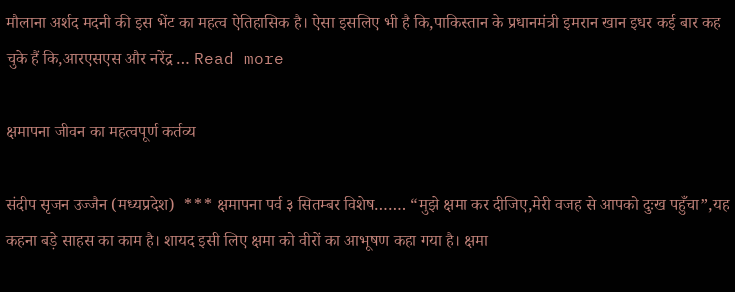मौलाना अर्शद मदनी की इस भेंट का महत्व ऐतिहासिक है। ऐसा इसलिए भी है कि,पाकिस्तान के प्रधानमंत्री इमरान खान इधर कई बार कह चुके हैं कि,आरएसएस और नरेंद्र … Read more

क्षमापना जीवन का महत्वपूर्ण कर्तव्य

संदीप सृजन उज्जैन (मध्यप्रदेश)  *** क्षमापना पर्व ३ सितम्बर विशेष……. “मुझे क्षमा कर दीजिए,मेरी वजह से आपको दुःख पहुँचा”,यह कहना बड़े साहस का काम है। शायद इसी लिए क्षमा को वीरों का आभूषण कहा गया है। क्षमा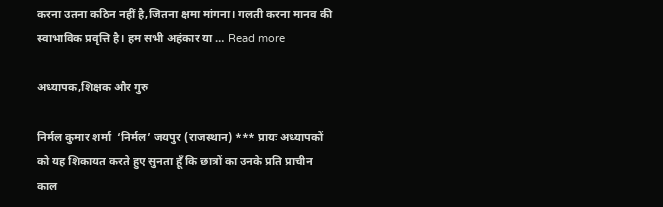करना उतना कठिन नहीं है,जितना क्षमा मांगना। गलती करना मानव की स्वाभाविक प्रवृत्ति है। हम सभी अहंकार या … Read more

अध्यापक,शिक्षक और गुरु

निर्मल कुमार शर्मा  ‘निर्मल’ जयपुर (राजस्थान) *** प्रायः अध्यापकों को यह शिकायत करते हुए सुनता हूँ कि छात्रों का उनके प्रति प्राचीन काल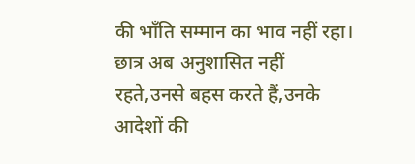की भाँति सम्मान का भाव नहीं रहा। छात्र अब अनुशासित नहीं रहते,उनसे बहस करते हैं,उनके आदेशों की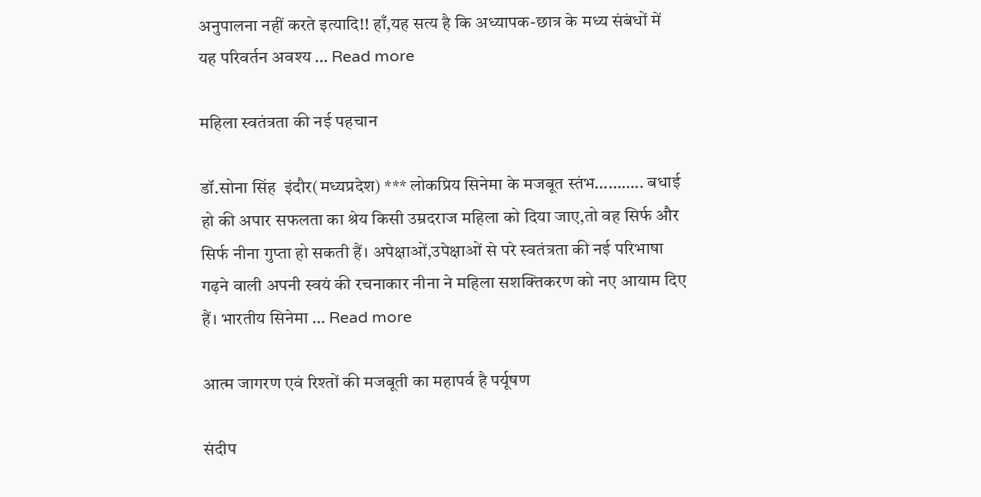अनुपालना नहीं करते इत्यादि!! हाँ,यह सत्य है कि अध्यापक-छात्र के मध्य संबंधों में यह परिवर्तन अवश्य … Read more

महिला स्वतंत्रता की नई पहचान

डॉ.सोना सिंह  इंदौर(मध्यप्रदेश) *** लोकप्रिय सिनेमा के मजबूत स्तंभ……….. बधाई हो की अपार सफलता का श्रेय किसी उम्रदराज महिला को दिया जाए,तो वह सिर्फ और सिर्फ नीना गुप्ता हो सकती हैं। अपेक्षाओं,उपेक्षाओं से परे स्वतंत्रता की नई परिभाषा गढ़ने वाली अपनी स्वयं की रचनाकार नीना ने महिला सशक्तिकरण को नए आयाम दिए हैं। भारतीय सिनेमा … Read more

आत्म जागरण एवं रिश्तों की मजबूती का महापर्व है पर्यूषण

संदीप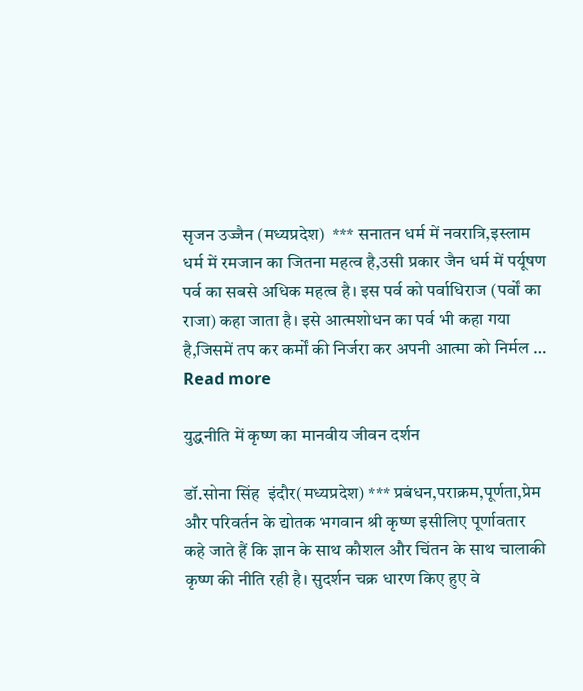सृजन उज्जैन (मध्यप्रदेश)  *** सनातन धर्म में नवरात्रि,इस्लाम धर्म में रमजान का जितना महत्व है,उसी प्रकार जैन धर्म में पर्यूषण पर्व का सबसे अधिक महत्‍व है। इस पर्व को पर्वाधिराज (पर्वों का राजा) कहा जाता है। इसे आत्मशोधन का पर्व भी कहा गया है,जिसमें तप कर कर्मों की निर्जरा कर अपनी आत्मा को निर्मल … Read more

युद्धनीति में कृष्ण का मानवीय जीवन दर्शन

डॉ.सोना सिंह  इंदौर(मध्यप्रदेश) *** प्रबंधन,पराक्रम,पूर्णता,प्रेम और परिवर्तन के द्योतक भगवान श्री कृष्ण इसीलिए पूर्णावतार कहे जाते हैं कि ज्ञान के साथ कौशल और चिंतन के साथ चालाकी कृष्ण की नीति रही है। सुदर्शन चक्र धारण किए हुए वे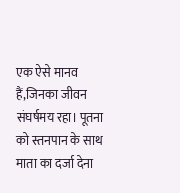एक ऐसे मानव हैं,जिनका जीवन संघर्षमय रहा। पूतना को स्तनपान के साथ माता का दर्जा देना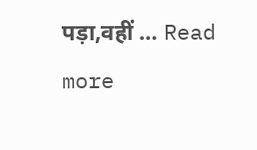पड़ा,वहीं … Read more